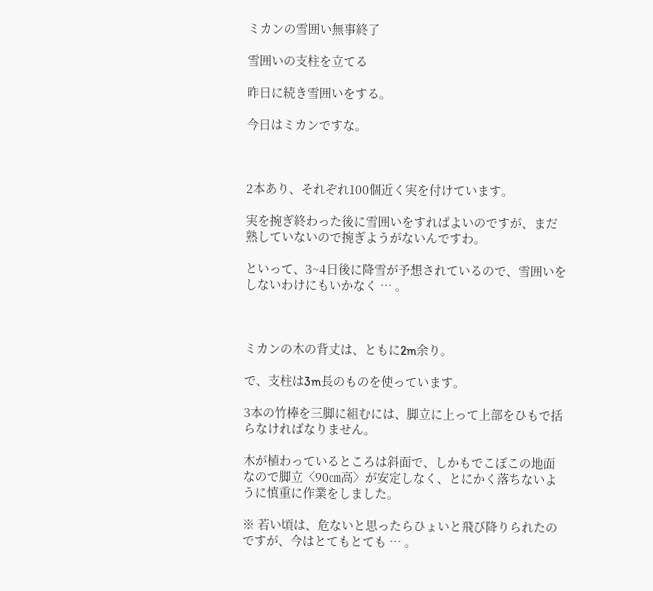ミカンの雪囲い無事終了

雪囲いの支柱を立てる

昨日に続き雪囲いをする。

今日はミカンですな。



2本あり、それぞれ100個近く実を付けています。

実を捥ぎ終わった後に雪囲いをすればよいのですが、まだ熟していないので捥ぎようがないんですわ。

といって、3~4日後に降雪が予想されているので、雪囲いをしないわけにもいかなく … 。



ミカンの木の背丈は、ともに2m余り。

で、支柱は3m長のものを使っています。

3本の竹棒を三脚に組むには、脚立に上って上部をひもで括らなければなりません。

木が植わっているところは斜面で、しかもでこぼこの地面なので脚立〈90㎝高〉が安定しなく、とにかく落ちないように慎重に作業をしました。

※ 若い頃は、危ないと思ったらひょいと飛び降りられたのですが、今はとてもとても … 。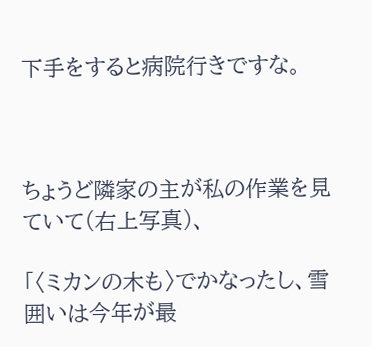下手をすると病院行きですな。



ちょうど隣家の主が私の作業を見ていて(右上写真)、

「〈ミカンの木も〉でかなったし、雪囲いは今年が最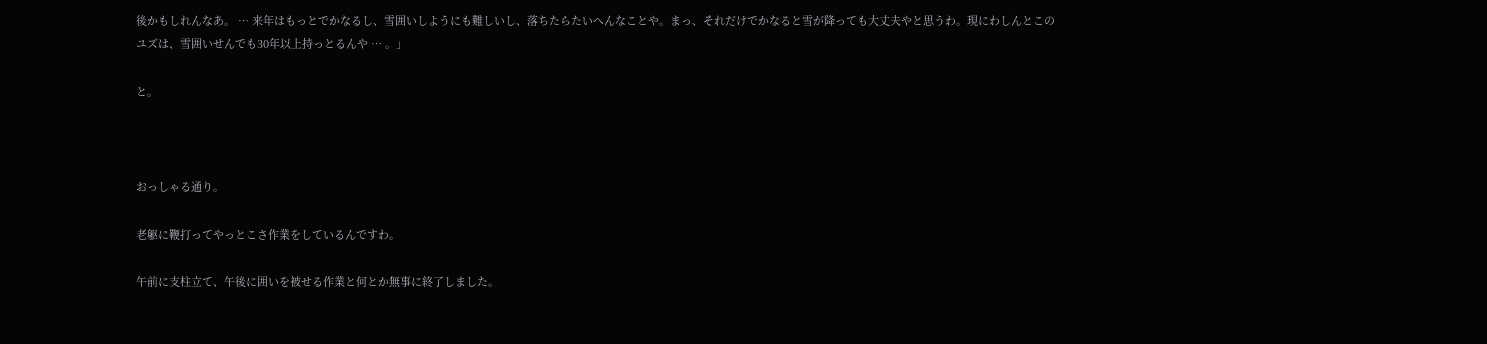後かもしれんなあ。 … 来年はもっとでかなるし、雪囲いしようにも難しいし、落ちたらたいへんなことや。まっ、それだけでかなると雪が降っても大丈夫やと思うわ。現にわしんとこのユズは、雪囲いせんでも30年以上持っとるんや … 。」

と。



おっしゃる通り。

老躯に鞭打ってやっとこさ作業をしているんですわ。

午前に支柱立て、午後に囲いを被せる作業と何とか無事に終了しました。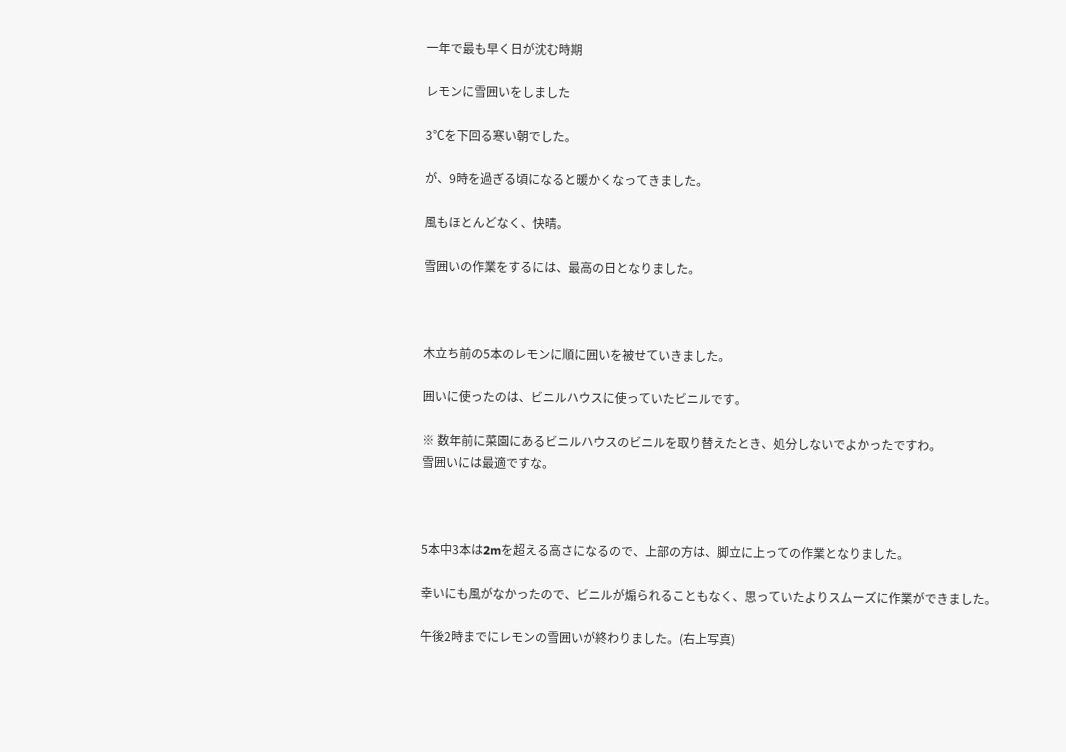一年で最も早く日が沈む時期

レモンに雪囲いをしました

3℃を下回る寒い朝でした。

が、9時を過ぎる頃になると暖かくなってきました。

風もほとんどなく、快晴。

雪囲いの作業をするには、最高の日となりました。



木立ち前の5本のレモンに順に囲いを被せていきました。

囲いに使ったのは、ビニルハウスに使っていたビニルです。

※ 数年前に菜園にあるビニルハウスのビニルを取り替えたとき、処分しないでよかったですわ。
雪囲いには最適ですな。



5本中3本は2mを超える高さになるので、上部の方は、脚立に上っての作業となりました。

幸いにも風がなかったので、ビニルが煽られることもなく、思っていたよりスムーズに作業ができました。

午後2時までにレモンの雪囲いが終わりました。(右上写真)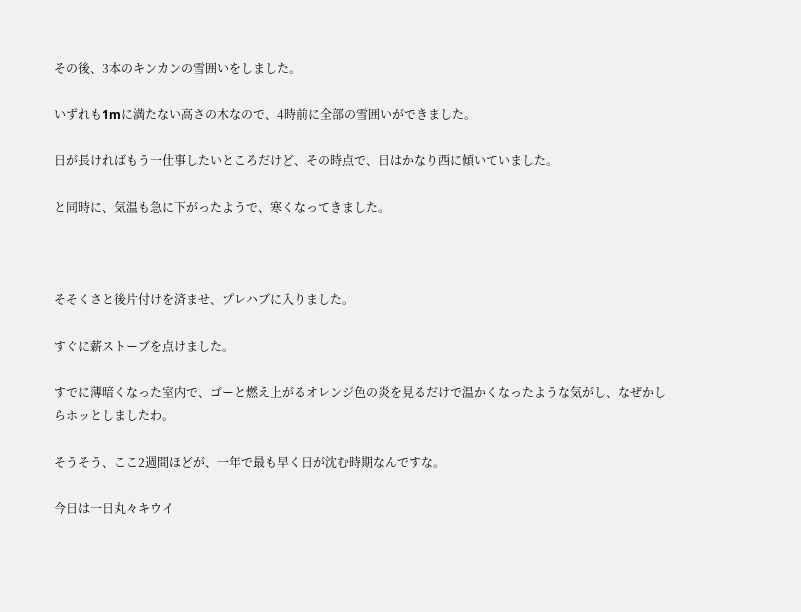その後、3本のキンカンの雪囲いをしました。

いずれも1mに満たない高さの木なので、4時前に全部の雪囲いができました。

日が長ければもう一仕事したいところだけど、その時点で、日はかなり西に傾いていました。

と同時に、気温も急に下がったようで、寒くなってきました。



そそくさと後片付けを済ませ、プレハブに入りました。

すぐに薪ストーブを点けました。

すでに薄暗くなった室内で、ゴーと燃え上がるオレンジ色の炎を見るだけで温かくなったような気がし、なぜかしらホッとしましたわ。

そうそう、ここ2週間ほどが、一年で最も早く日が沈む時期なんですな。

今日は一日丸々キウイ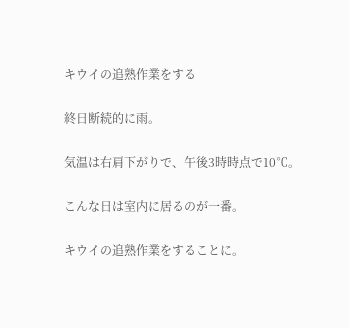キウイの追熟作業をする

終日断続的に雨。

気温は右肩下がりで、午後3時時点で10℃。

こんな日は室内に居るのが一番。

キウイの追熟作業をすることに。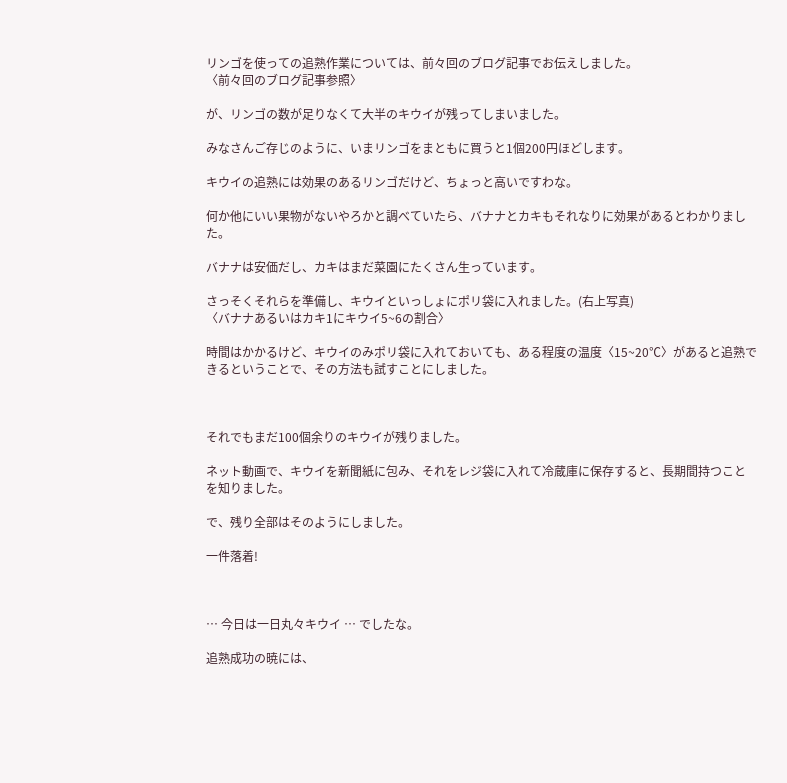リンゴを使っての追熟作業については、前々回のブログ記事でお伝えしました。
〈前々回のブログ記事参照〉

が、リンゴの数が足りなくて大半のキウイが残ってしまいました。

みなさんご存じのように、いまリンゴをまともに買うと1個200円ほどします。

キウイの追熟には効果のあるリンゴだけど、ちょっと高いですわな。

何か他にいい果物がないやろかと調べていたら、バナナとカキもそれなりに効果があるとわかりました。

バナナは安価だし、カキはまだ菜園にたくさん生っています。

さっそくそれらを準備し、キウイといっしょにポリ袋に入れました。(右上写真)
〈バナナあるいはカキ1にキウイ5~6の割合〉

時間はかかるけど、キウイのみポリ袋に入れておいても、ある程度の温度〈15~20℃〉があると追熟できるということで、その方法も試すことにしました。



それでもまだ100個余りのキウイが残りました。

ネット動画で、キウイを新聞紙に包み、それをレジ袋に入れて冷蔵庫に保存すると、長期間持つことを知りました。

で、残り全部はそのようにしました。

一件落着!



… 今日は一日丸々キウイ … でしたな。

追熟成功の暁には、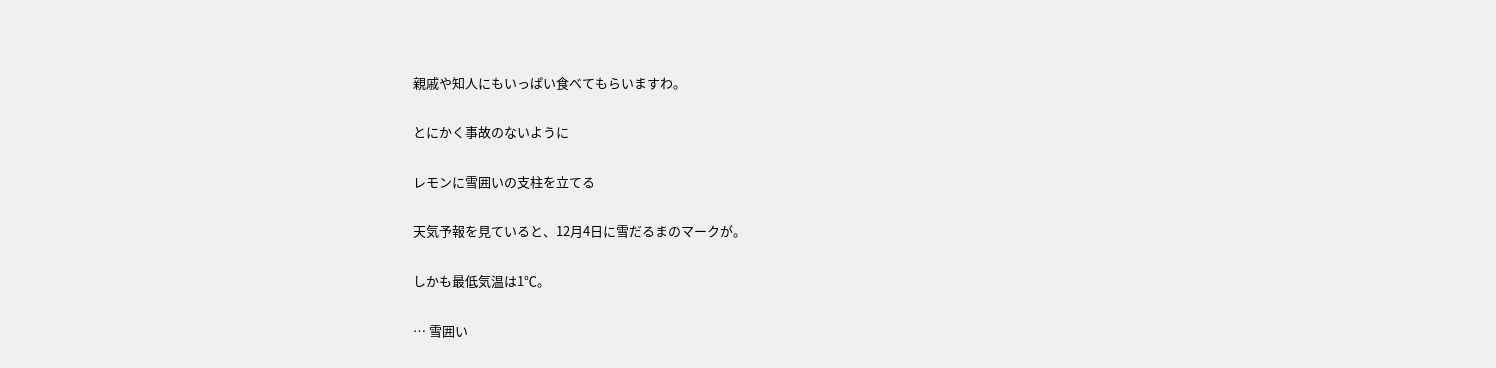親戚や知人にもいっぱい食べてもらいますわ。

とにかく事故のないように

レモンに雪囲いの支柱を立てる

天気予報を見ていると、12月4日に雪だるまのマークが。

しかも最低気温は1℃。

… 雪囲い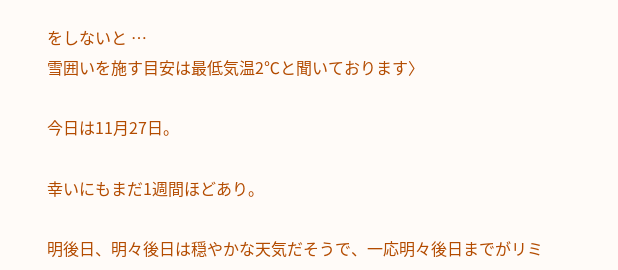をしないと …
雪囲いを施す目安は最低気温2℃と聞いております〉

今日は11月27日。

幸いにもまだ1週間ほどあり。

明後日、明々後日は穏やかな天気だそうで、一応明々後日までがリミ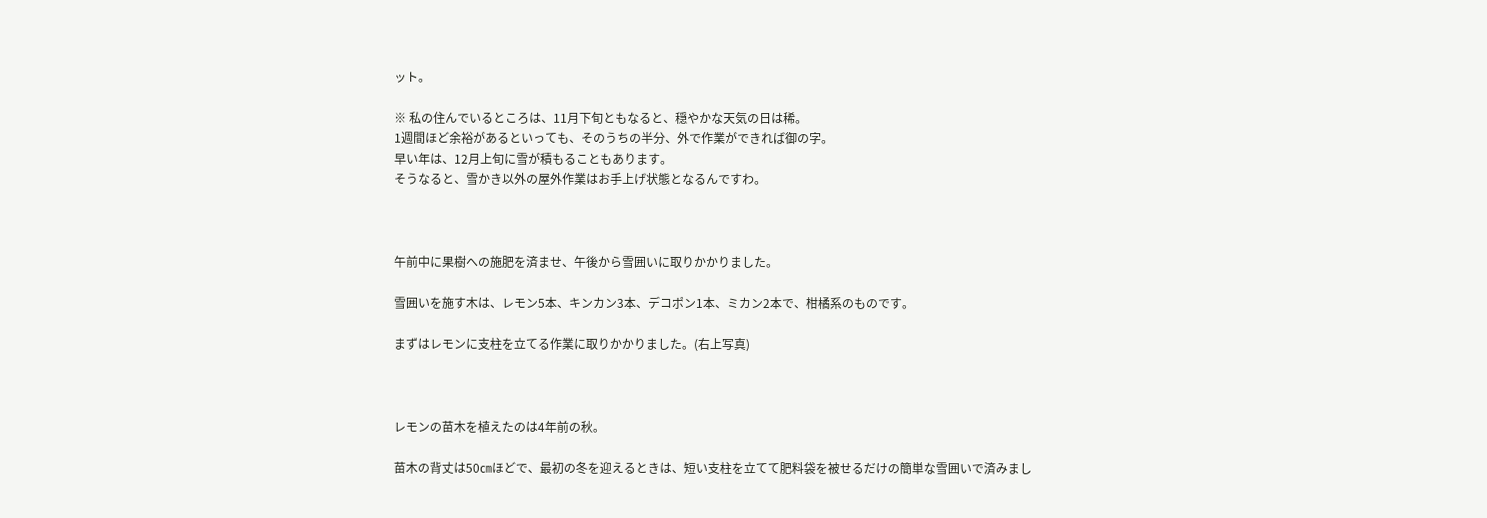ット。

※ 私の住んでいるところは、11月下旬ともなると、穏やかな天気の日は稀。
1週間ほど余裕があるといっても、そのうちの半分、外で作業ができれば御の字。
早い年は、12月上旬に雪が積もることもあります。
そうなると、雪かき以外の屋外作業はお手上げ状態となるんですわ。



午前中に果樹への施肥を済ませ、午後から雪囲いに取りかかりました。

雪囲いを施す木は、レモン5本、キンカン3本、デコポン1本、ミカン2本で、柑橘系のものです。

まずはレモンに支柱を立てる作業に取りかかりました。(右上写真)



レモンの苗木を植えたのは4年前の秋。

苗木の背丈は50㎝ほどで、最初の冬を迎えるときは、短い支柱を立てて肥料袋を被せるだけの簡単な雪囲いで済みまし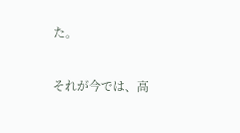た。

それが今では、高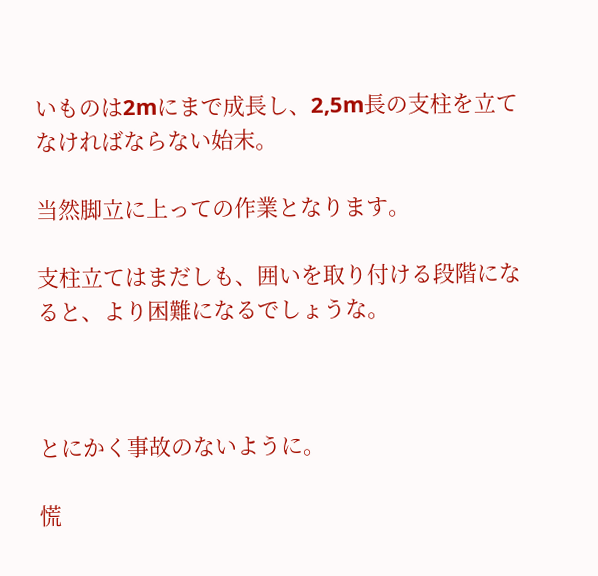いものは2mにまで成長し、2,5m長の支柱を立てなければならない始末。

当然脚立に上っての作業となります。

支柱立てはまだしも、囲いを取り付ける段階になると、より困難になるでしょうな。



とにかく事故のないように。

慌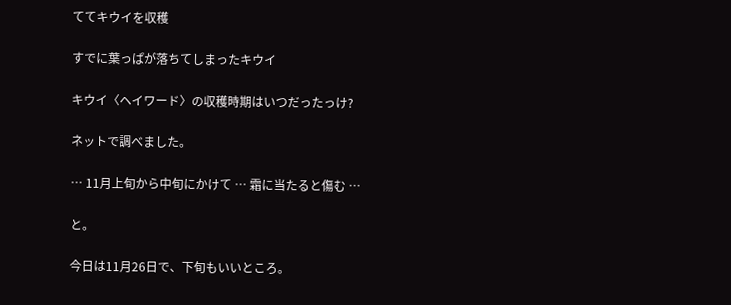ててキウイを収穫

すでに葉っぱが落ちてしまったキウイ

キウイ〈ヘイワード〉の収穫時期はいつだったっけ?

ネットで調べました。

… 11月上旬から中旬にかけて … 霜に当たると傷む …

と。

今日は11月26日で、下旬もいいところ。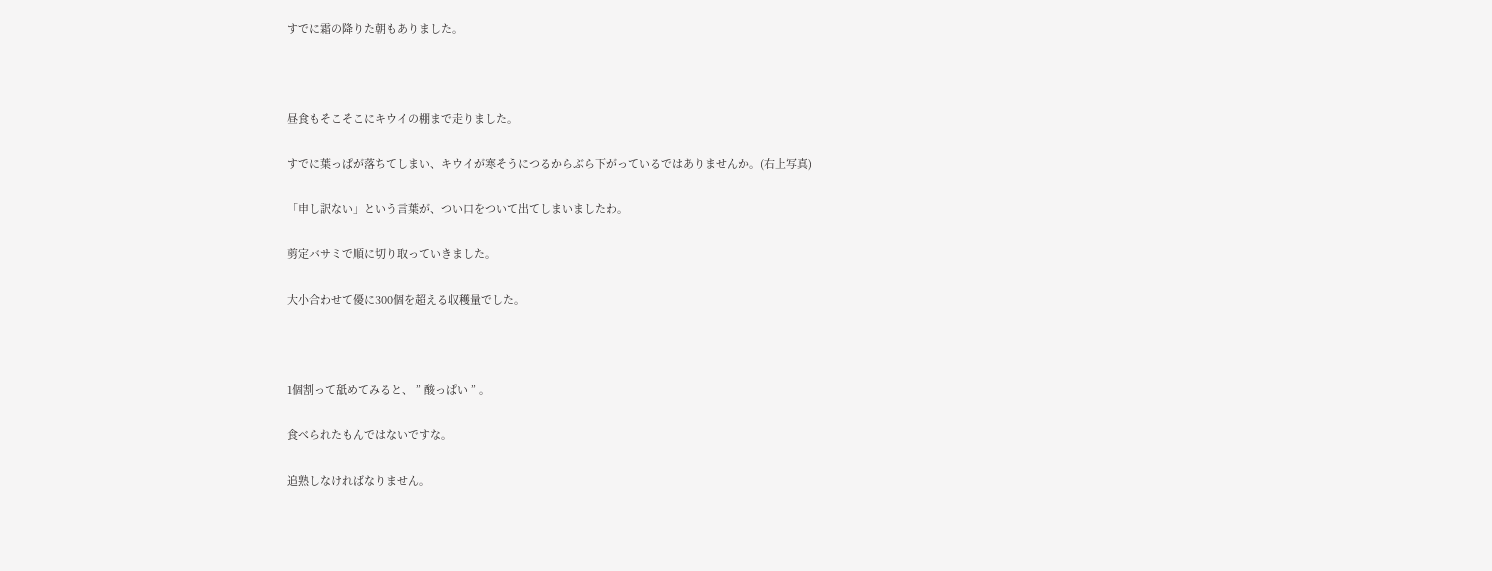すでに霜の降りた朝もありました。



昼食もそこそこにキウイの棚まで走りました。

すでに葉っぱが落ちてしまい、キウイが寒そうにつるからぶら下がっているではありませんか。(右上写真)

「申し訳ない」という言葉が、つい口をついて出てしまいましたわ。

剪定バサミで順に切り取っていきました。

大小合わせて優に300個を超える収穫量でした。



1個割って舐めてみると、 ” 酸っぱい ” 。

食べられたもんではないですな。

追熟しなければなりません。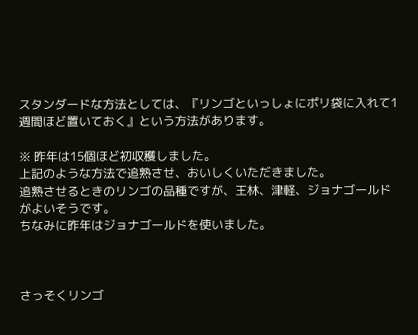スタンダードな方法としては、『リンゴといっしょにポリ袋に入れて1週間ほど置いておく』という方法があります。

※ 昨年は15個ほど初収穫しました。
上記のような方法で追熟させ、おいしくいただきました。
追熟させるときのリンゴの品種ですが、王林、津軽、ジョナゴールドがよいそうです。
ちなみに昨年はジョナゴールドを使いました。



さっそくリンゴ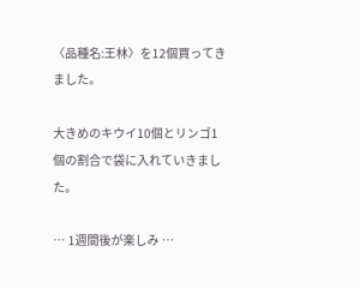〈品種名:王林〉を12個買ってきました。

大きめのキウイ10個とリンゴ1個の割合で袋に入れていきました。

… 1週間後が楽しみ …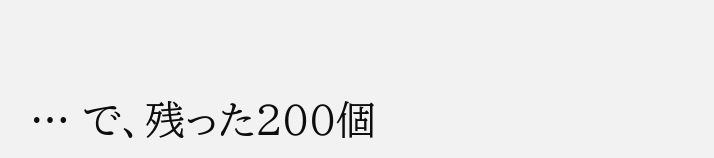… で、残った200個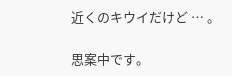近くのキウイだけど … 。

思案中です。